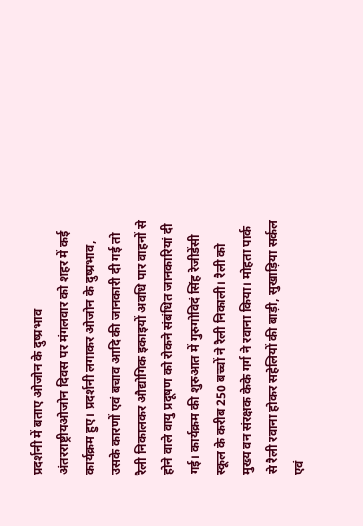प्रदर्शनी में बताए ओजोन के दुष्प्रभाव
अंतरराष्ट्रीयओजोन दिवस पर मंगलवार को शहर में कई कार्यक्रम हुए। प्रदर्शनी लगाकर ओजोन के दुष्प्रभाव, उसके कारणों एवं बचाव आदि की जानकारी दी गई तो रैली निकालकर औद्योगिक इकाइयों अवधि पार वाहनों से होने वाले वायु प्रदूषण को रोकने संबंधित जानकारियां दी गई। कार्यक्रम की शुरुआत में गुरुगोविदं सिंह रेजीडेंसी स्कूल के करीब 250 बच्चों ने रैली निकाली। रैली को मुख्य वन संरक्षक केके गर्ग ने रवाना किया। मोहता पार्क से रैली रवाना होकर सहेलियों की बाड़ी, सुखाड़िया सर्कल एवं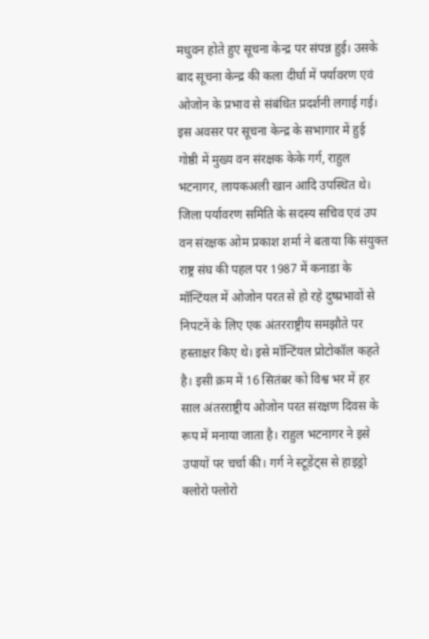मधुवन होते हुए सूचना केन्द्र पर संपन्न हुई। उसके बाद सूचना केन्द्र की कला दीर्घा में पर्यावरण एवं ओजोन के प्रभाव से संबंधित प्रदर्शनी लगाई गई। इस अवसर पर सूचना केन्द्र के सभागार में हुई गोष्ठी में मुख्य वन संरक्षक केके गर्ग, राहुल भटनागर, लायकअली खान आदि उपस्थित थे। जिला पर्यावरण समिति के सदस्य सचिव एवं उप वन संरक्षक ओम प्रकाश शर्मा ने बताया कि संयुक्त राष्ट्र संघ की पहल पर 1987 में कनाडा के मॉन्टिंयल में ओजोन परत से हो रहे दुष्प्रभावों से निपटनें के लिए एक अंतरराष्ट्रीय समझौते पर हस्ताक्षर किए थे। इसे मॉन्टिंयल प्रोटोकॉल कहते है। इसी क्रम में 16 सितंबर को विश्व भर में हर साल अंतरराष्ट्रीय ओजोन परत संरक्षण दिवस के रूप में मनाया जाता है। राहुल भटनागर ने इसे उपायों पर चर्चा की। गर्ग ने स्टूडेंट्स से हाइड्रो क्लोरो फ्लोरो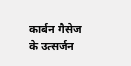कार्बन गैसेज के उत्सर्जन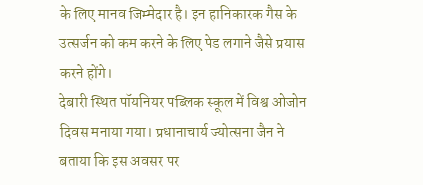के लिए मानव जिम्मेदार है। इन हानिकारक गैस के उत्सर्जन को कम करने के लिए पेड लगाने जैसे प्रयास करने होंगे।
देबारी स्थित पॉयनियर पब्लिक स्कूल में विश्व ओजोन दिवस मनाया गया। प्रधानाचार्य ज्योत्सना जैन ने बताया कि इस अवसर पर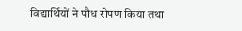विद्यार्थियों ने पौध रोपण किया तथा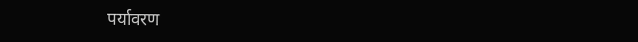पर्यावरण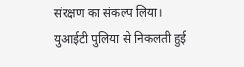संरक्षण का संकल्प लिया।
युआईटी पुलिया से निकलती हुई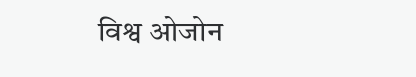विश्व ओजोन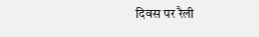दिवस पर रैली